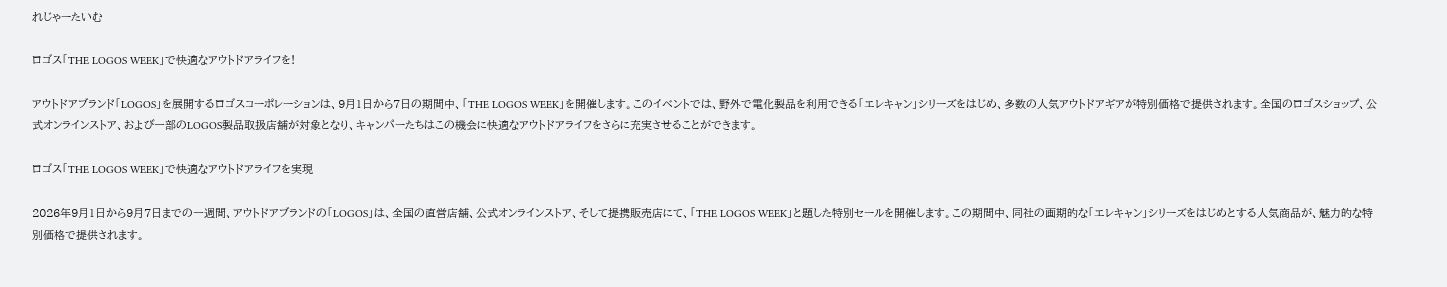れじゃーたいむ

ロゴス「THE LOGOS WEEK」で快適なアウトドアライフを!

アウトドアブランド「LOGOS」を展開するロゴスコーポレーションは、9月1日から7日の期間中、「THE LOGOS WEEK」を開催します。このイベントでは、野外で電化製品を利用できる「エレキャン」シリーズをはじめ、多数の人気アウトドアギアが特別価格で提供されます。全国のロゴスショップ、公式オンラインストア、および一部のLOGOS製品取扱店舗が対象となり、キャンパーたちはこの機会に快適なアウトドアライフをさらに充実させることができます。

ロゴス「THE LOGOS WEEK」で快適なアウトドアライフを実現

2026年9月1日から9月7日までの一週間、アウトドアブランドの「LOGOS」は、全国の直営店舗、公式オンラインストア、そして提携販売店にて、「THE LOGOS WEEK」と題した特別セールを開催します。この期間中、同社の画期的な「エレキャン」シリーズをはじめとする人気商品が、魅力的な特別価格で提供されます。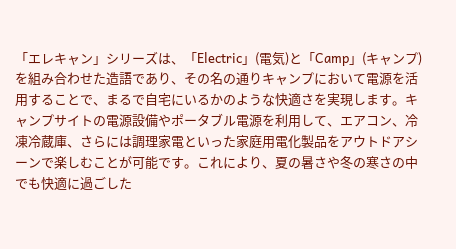「エレキャン」シリーズは、「Electric」(電気)と「Camp」(キャンプ)を組み合わせた造語であり、その名の通りキャンプにおいて電源を活用することで、まるで自宅にいるかのような快適さを実現します。キャンプサイトの電源設備やポータブル電源を利用して、エアコン、冷凍冷蔵庫、さらには調理家電といった家庭用電化製品をアウトドアシーンで楽しむことが可能です。これにより、夏の暑さや冬の寒さの中でも快適に過ごした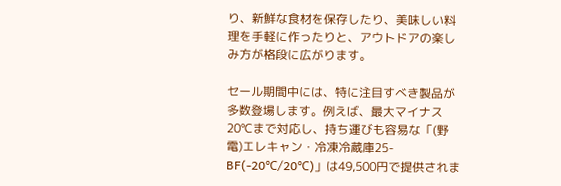り、新鮮な食材を保存したり、美味しい料理を手軽に作ったりと、アウトドアの楽しみ方が格段に広がります。

セール期間中には、特に注目すべき製品が多数登場します。例えば、最大マイナス20℃まで対応し、持ち運びも容易な「(野電)エレキャン・冷凍冷蔵庫25-BF(-20℃/20℃)」は49,500円で提供されま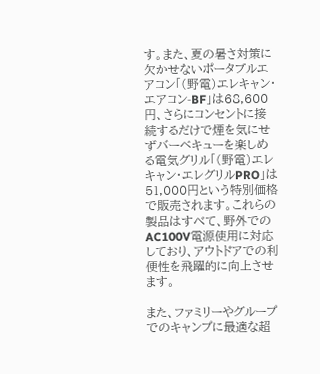す。また、夏の暑さ対策に欠かせないポータブルエアコン「(野電)エレキャン・エアコン-BF」は68,600円、さらにコンセントに接続するだけで煙を気にせずバーベキューを楽しめる電気グリル「(野電)エレキャン・エレグリルPRO」は51,000円という特別価格で販売されます。これらの製品はすべて、野外でのAC100V電源使用に対応しており、アウトドアでの利便性を飛躍的に向上させます。

また、ファミリーやグループでのキャンプに最適な超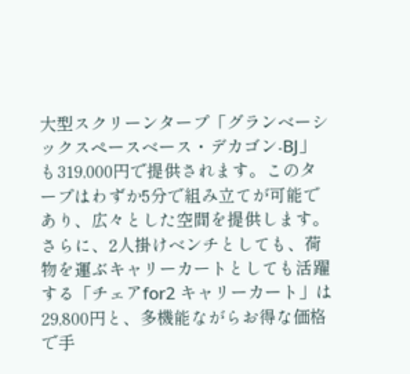大型スクリーンタープ「グランベーシックスペースベース・デカゴン-BJ」も319,000円で提供されます。このタープはわずか5分で組み立てが可能であり、広々とした空間を提供します。さらに、2人掛けベンチとしても、荷物を運ぶキャリーカートとしても活躍する「チェアfor2 キャリーカート」は29,800円と、多機能ながらお得な価格で手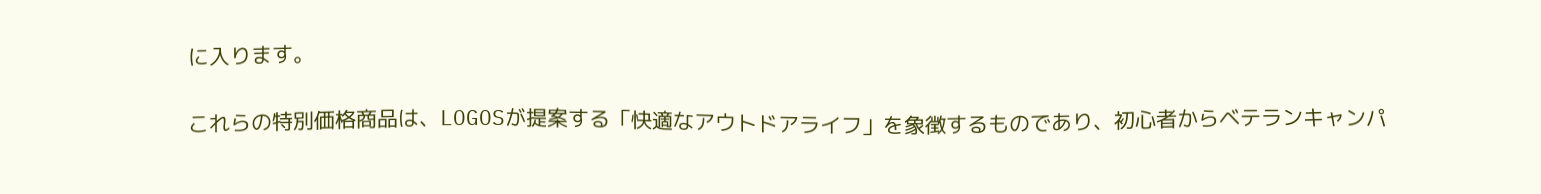に入ります。

これらの特別価格商品は、LOGOSが提案する「快適なアウトドアライフ」を象徴するものであり、初心者からベテランキャンパ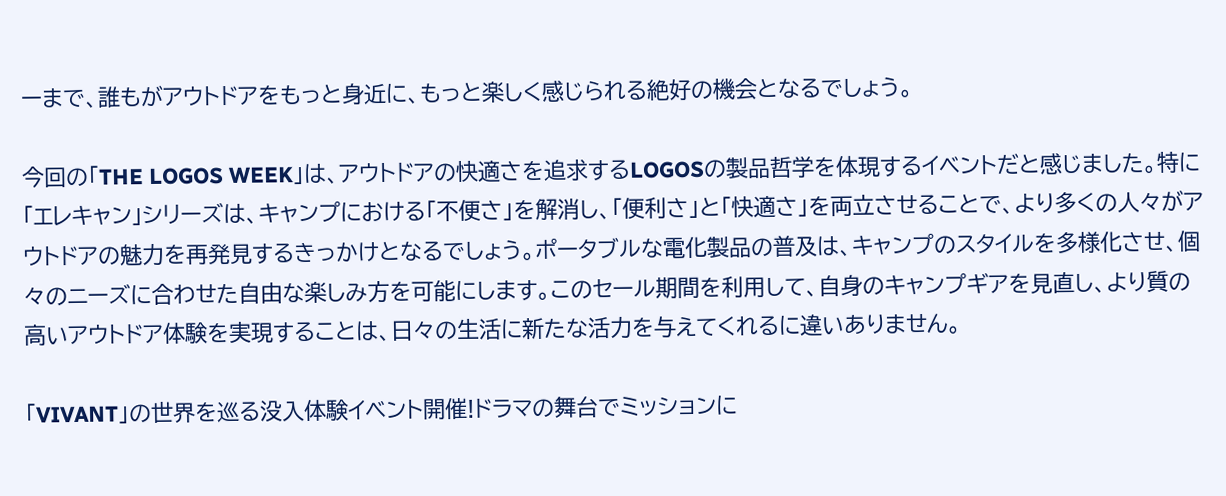ーまで、誰もがアウトドアをもっと身近に、もっと楽しく感じられる絶好の機会となるでしょう。

今回の「THE LOGOS WEEK」は、アウトドアの快適さを追求するLOGOSの製品哲学を体現するイベントだと感じました。特に「エレキャン」シリーズは、キャンプにおける「不便さ」を解消し、「便利さ」と「快適さ」を両立させることで、より多くの人々がアウトドアの魅力を再発見するきっかけとなるでしょう。ポータブルな電化製品の普及は、キャンプのスタイルを多様化させ、個々のニーズに合わせた自由な楽しみ方を可能にします。このセール期間を利用して、自身のキャンプギアを見直し、より質の高いアウトドア体験を実現することは、日々の生活に新たな活力を与えてくれるに違いありません。

「VIVANT」の世界を巡る没入体験イベント開催!ドラマの舞台でミッションに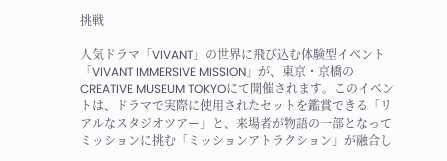挑戦

人気ドラマ「VIVANT」の世界に飛び込む体験型イベント「VIVANT IMMERSIVE MISSION」が、東京・京橋のCREATIVE MUSEUM TOKYOにて開催されます。このイベントは、ドラマで実際に使用されたセットを鑑賞できる「リアルなスタジオツアー」と、来場者が物語の一部となってミッションに挑む「ミッションアトラクション」が融合し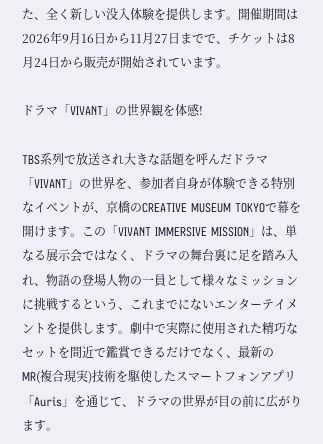た、全く新しい没入体験を提供します。開催期間は2026年9月16日から11月27日までで、チケットは8月24日から販売が開始されています。

ドラマ「VIVANT」の世界観を体感!

TBS系列で放送され大きな話題を呼んだドラマ「VIVANT」の世界を、参加者自身が体験できる特別なイベントが、京橋のCREATIVE MUSEUM TOKYOで幕を開けます。この「VIVANT IMMERSIVE MISSION」は、単なる展示会ではなく、ドラマの舞台裏に足を踏み入れ、物語の登場人物の一員として様々なミッションに挑戦するという、これまでにないエンターテイメントを提供します。劇中で実際に使用された精巧なセットを間近で鑑賞できるだけでなく、最新のMR(複合現実)技術を駆使したスマートフォンアプリ「Auris」を通じて、ドラマの世界が目の前に広がります。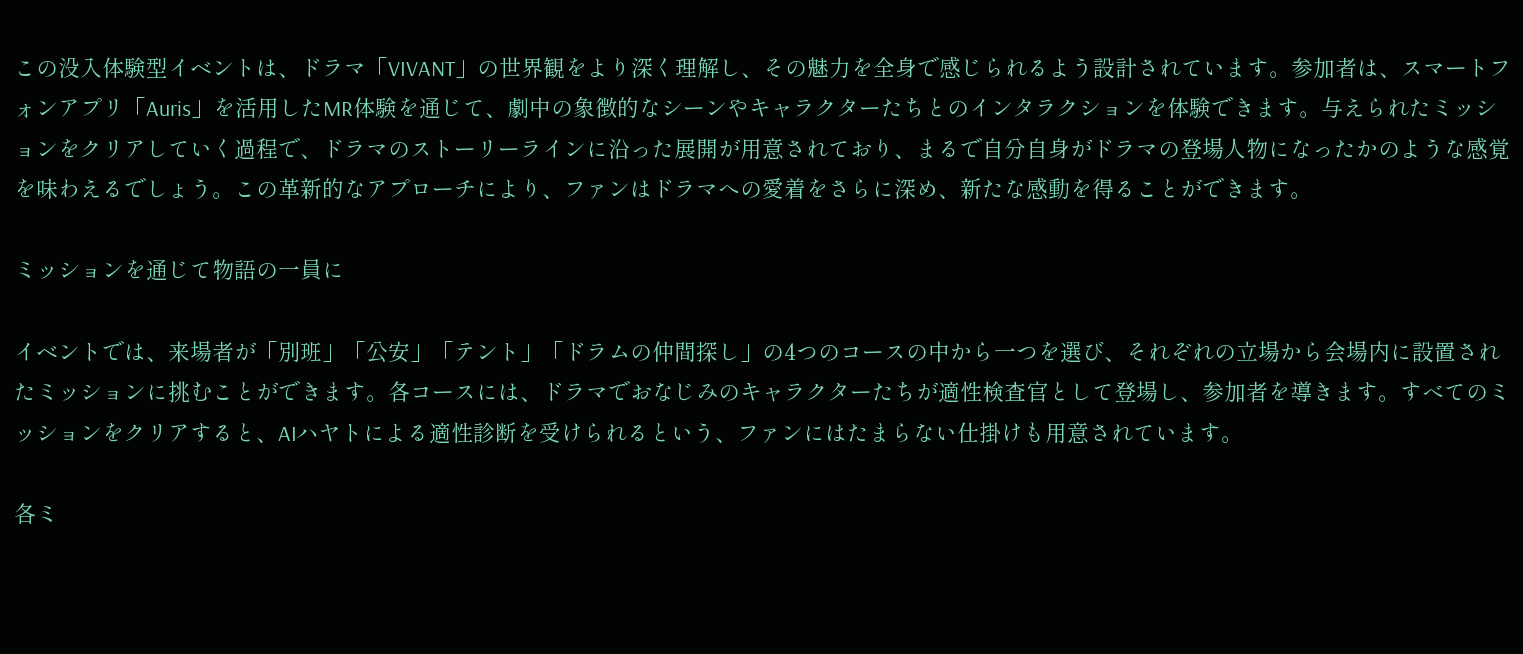この没入体験型イベントは、ドラマ「VIVANT」の世界観をより深く理解し、その魅力を全身で感じられるよう設計されています。参加者は、スマートフォンアプリ「Auris」を活用したMR体験を通じて、劇中の象徴的なシーンやキャラクターたちとのインタラクションを体験できます。与えられたミッションをクリアしていく過程で、ドラマのストーリーラインに沿った展開が用意されており、まるで自分自身がドラマの登場人物になったかのような感覚を味わえるでしょう。この革新的なアプローチにより、ファンはドラマへの愛着をさらに深め、新たな感動を得ることができます。

ミッションを通じて物語の一員に

イベントでは、来場者が「別班」「公安」「テント」「ドラムの仲間探し」の4つのコースの中から一つを選び、それぞれの立場から会場内に設置されたミッションに挑むことができます。各コースには、ドラマでおなじみのキャラクターたちが適性検査官として登場し、参加者を導きます。すべてのミッションをクリアすると、AIハヤトによる適性診断を受けられるという、ファンにはたまらない仕掛けも用意されています。

各ミ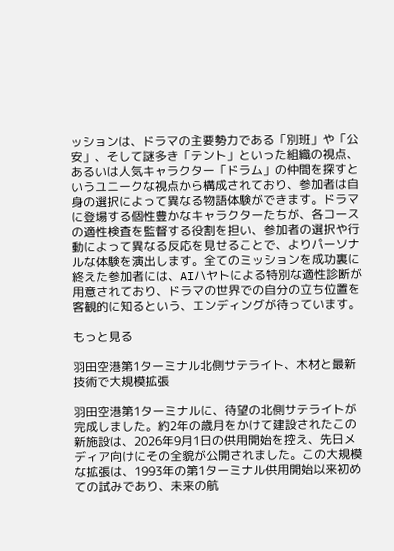ッションは、ドラマの主要勢力である「別班」や「公安」、そして謎多き「テント」といった組織の視点、あるいは人気キャラクター「ドラム」の仲間を探すというユニークな視点から構成されており、参加者は自身の選択によって異なる物語体験ができます。ドラマに登場する個性豊かなキャラクターたちが、各コースの適性検査を監督する役割を担い、参加者の選択や行動によって異なる反応を見せることで、よりパーソナルな体験を演出します。全てのミッションを成功裏に終えた参加者には、AIハヤトによる特別な適性診断が用意されており、ドラマの世界での自分の立ち位置を客観的に知るという、エンディングが待っています。

もっと見る

羽田空港第1ターミナル北側サテライト、木材と最新技術で大規模拡張

羽田空港第1ターミナルに、待望の北側サテライトが完成しました。約2年の歳月をかけて建設されたこの新施設は、2026年9月1日の供用開始を控え、先日メディア向けにその全貌が公開されました。この大規模な拡張は、1993年の第1ターミナル供用開始以来初めての試みであり、未来の航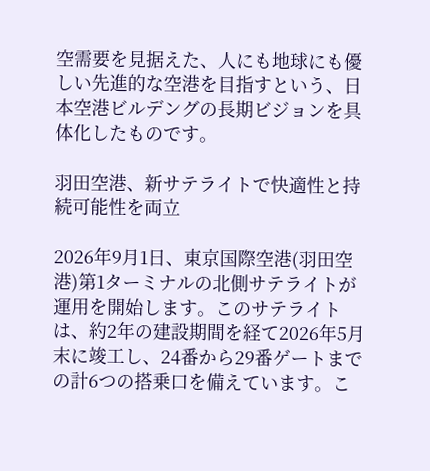空需要を見据えた、人にも地球にも優しい先進的な空港を目指すという、日本空港ビルデングの長期ビジョンを具体化したものです。

羽田空港、新サテライトで快適性と持続可能性を両立

2026年9月1日、東京国際空港(羽田空港)第1ターミナルの北側サテライトが運用を開始します。このサテライトは、約2年の建設期間を経て2026年5月末に竣工し、24番から29番ゲートまでの計6つの搭乗口を備えています。こ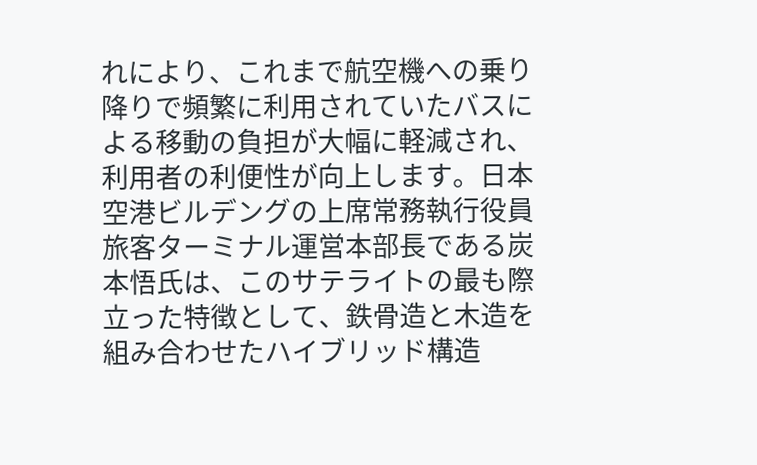れにより、これまで航空機への乗り降りで頻繁に利用されていたバスによる移動の負担が大幅に軽減され、利用者の利便性が向上します。日本空港ビルデングの上席常務執行役員旅客ターミナル運営本部長である炭本悟氏は、このサテライトの最も際立った特徴として、鉄骨造と木造を組み合わせたハイブリッド構造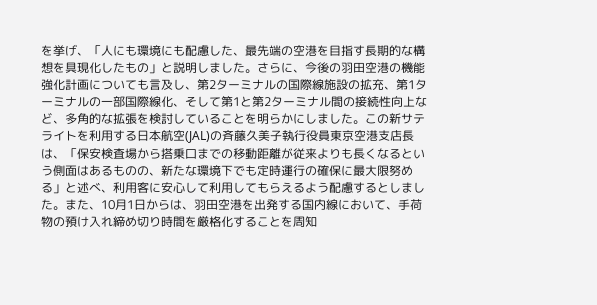を挙げ、「人にも環境にも配慮した、最先端の空港を目指す長期的な構想を具現化したもの」と説明しました。さらに、今後の羽田空港の機能強化計画についても言及し、第2ターミナルの国際線施設の拡充、第1ターミナルの一部国際線化、そして第1と第2ターミナル間の接続性向上など、多角的な拡張を検討していることを明らかにしました。この新サテライトを利用する日本航空(JAL)の斉藤久美子執行役員東京空港支店長は、「保安検査場から搭乗口までの移動距離が従来よりも長くなるという側面はあるものの、新たな環境下でも定時運行の確保に最大限努める」と述べ、利用客に安心して利用してもらえるよう配慮するとしました。また、10月1日からは、羽田空港を出発する国内線において、手荷物の預け入れ締め切り時間を厳格化することを周知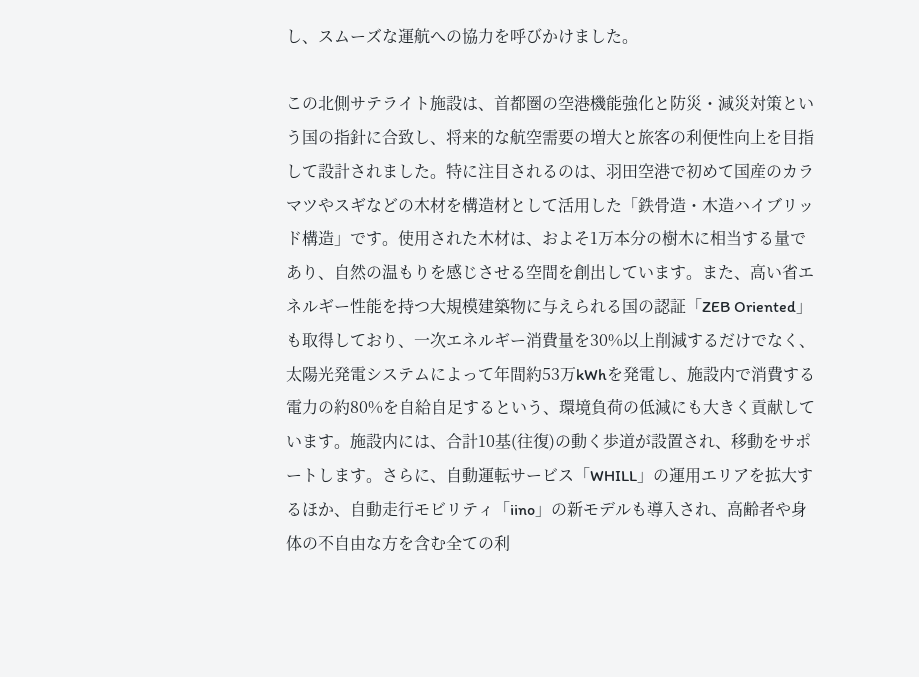し、スムーズな運航への協力を呼びかけました。

この北側サテライト施設は、首都圏の空港機能強化と防災・減災対策という国の指針に合致し、将来的な航空需要の増大と旅客の利便性向上を目指して設計されました。特に注目されるのは、羽田空港で初めて国産のカラマツやスギなどの木材を構造材として活用した「鉄骨造・木造ハイブリッド構造」です。使用された木材は、およそ1万本分の樹木に相当する量であり、自然の温もりを感じさせる空間を創出しています。また、高い省エネルギー性能を持つ大規模建築物に与えられる国の認証「ZEB Oriented」も取得しており、一次エネルギー消費量を30%以上削減するだけでなく、太陽光発電システムによって年間約53万kWhを発電し、施設内で消費する電力の約80%を自給自足するという、環境負荷の低減にも大きく貢献しています。施設内には、合計10基(往復)の動く歩道が設置され、移動をサポートします。さらに、自動運転サービス「WHILL」の運用エリアを拡大するほか、自動走行モビリティ「iino」の新モデルも導入され、高齢者や身体の不自由な方を含む全ての利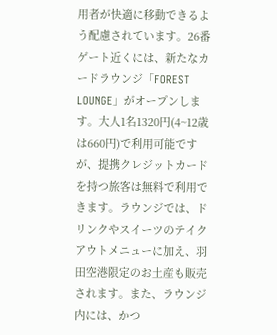用者が快適に移動できるよう配慮されています。26番ゲート近くには、新たなカードラウンジ「FOREST LOUNGE」がオープンします。大人1名1320円(4~12歳は660円)で利用可能ですが、提携クレジットカードを持つ旅客は無料で利用できます。ラウンジでは、ドリンクやスイーツのテイクアウトメニューに加え、羽田空港限定のお土産も販売されます。また、ラウンジ内には、かつ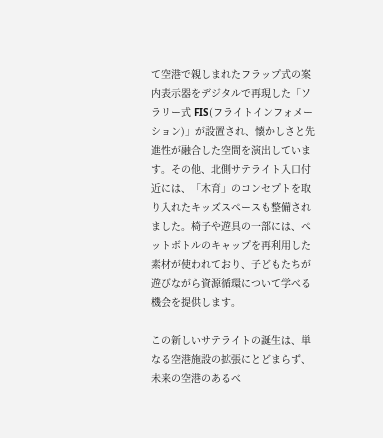て空港で親しまれたフラップ式の案内表示器をデジタルで再現した「ソラリー式 FIS(フライトインフォメーション)」が設置され、懐かしさと先進性が融合した空間を演出しています。その他、北側サテライト入口付近には、「木育」のコンセプトを取り入れたキッズスペースも整備されました。椅子や遊具の一部には、ペットボトルのキャップを再利用した素材が使われており、子どもたちが遊びながら資源循環について学べる機会を提供します。

この新しいサテライトの誕生は、単なる空港施設の拡張にとどまらず、未来の空港のあるべ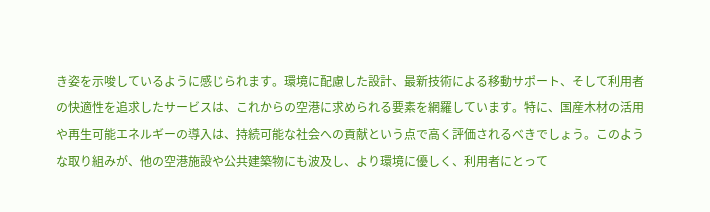き姿を示唆しているように感じられます。環境に配慮した設計、最新技術による移動サポート、そして利用者の快適性を追求したサービスは、これからの空港に求められる要素を網羅しています。特に、国産木材の活用や再生可能エネルギーの導入は、持続可能な社会への貢献という点で高く評価されるべきでしょう。このような取り組みが、他の空港施設や公共建築物にも波及し、より環境に優しく、利用者にとって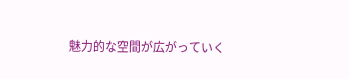魅力的な空間が広がっていく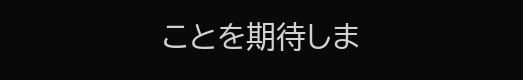ことを期待しま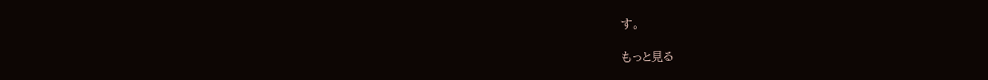す。

もっと見る